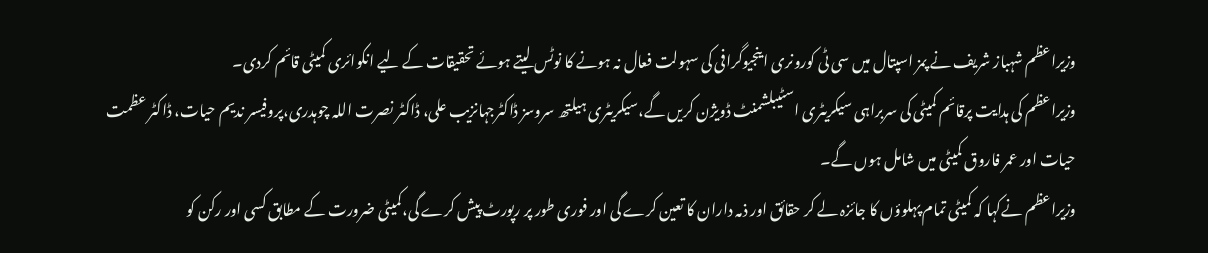وزیراعظم شہباز شریف نے پمز اسپتال میں سی ٹی کورونری اینجیوگرافی کی سہولت فعال نہ ہونے کا نوٹس لیتے ہوئے تحقیقات کے لیے انکوائری کمیٹی قائم کردی۔
وزیراعظم کی ہدایت پرقائم کمیٹی کی سربراہی سیکریٹری اسٹیبلشمنٹ ڈویژن کریں گے،سیکریٹری ہیلتھ سروسز ڈاکٹرجہانزیب علی، ڈاکٹر نصرت اللہ چوہدری،پروفیسر ندیم حیات، ڈاکٹر عظمت حیات اور عمر فاروق کمیٹی میں شامل ہوں گے۔
وزیراعظم نےکہا کہ کمیٹی تمام پہلوؤں کا جائزہ لے کر حقائق اور ذمہ داران کا تعین کرے گی اور فوری طور پر رپورٹ پیش کرے گی،کمیٹی ضرورت کے مطابق کسی اور رکن کو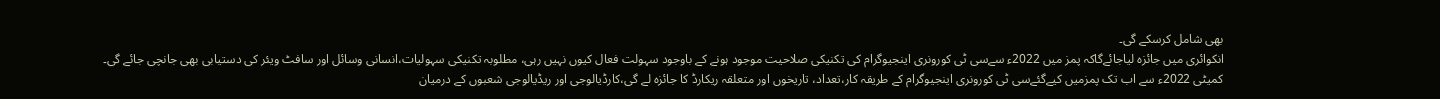بھی شامل کرسکے گی۔
انکوائری میں جائزہ لیاجائےگاکہ پمز میں 2022ء سےسی ٹی کورونری اینجیوگرام کی تکنیکی صلاحیت موجود ہونے کے باوجود سہولت فعال کیوں نہیں رہی، مطلوبہ تکنیکی سہولیات،انسانی وسائل اور سافٹ ویئر کی دستیابی بھی جانچی جائے گی۔
کمیٹی 2022ء سے اب تک پمزمیں کیےگئےسی ٹی کورونری اینجیوگرام کے طریقہ کار،تعداد، تاریخوں اور متعلقہ ریکارڈ کا جائزہ لے گی،کارڈیالوجی اور ریڈیالوجی شعبوں کے درمیان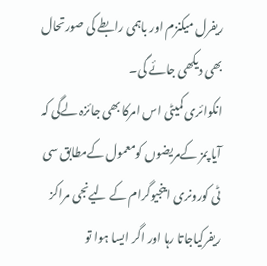ریفرل میکنزم اور باہمی رابطے کی صورتحال بھی دیکھی جائے گی۔
انکوائری کمیٹی اس امرکا بھی جائزہ لےگی کہ آیا پمز کےمریضوں کومعمول کےمطابق سی ٹی کورونری اینجیوگرام کے لیےنجی مراکز ریفرکیاجاتا رہا اور اگر ایسا ہوا تو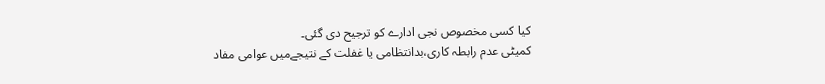کیا کسی مخصوص نجی ادارے کو ترجیح دی گئی۔
کمیٹی عدم رابطہ کاری،بدانتظامی یا غفلت کے نتیجےمیں عوامی مفاد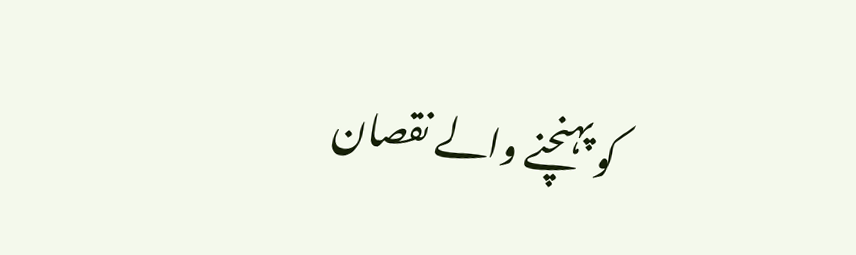کو پہنچنے والے نقصان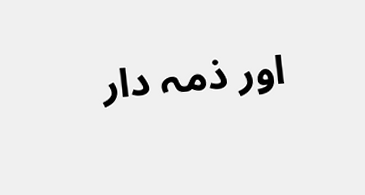اور ذمہ دار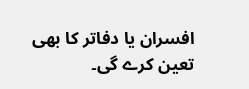افسران یا دفاتر کا بھی تعین کرے گی۔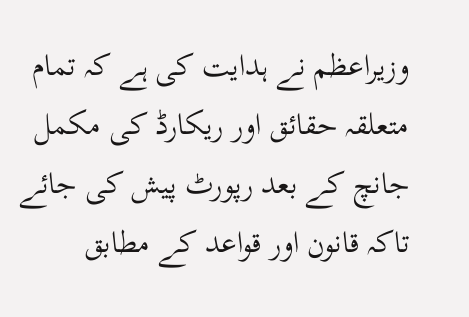وزیراعظم نے ہدایت کی ہے کہ تمام متعلقہ حقائق اور ریکارڈ کی مکمل جانچ کے بعد رپورٹ پیش کی جائے تاکہ قانون اور قواعد کے مطابق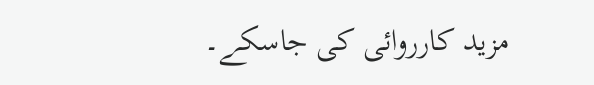مزید کارروائی کی جاسکے۔